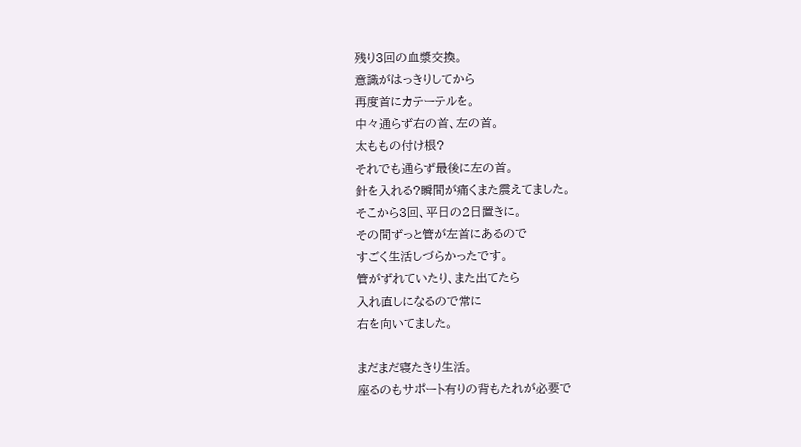残り3回の血漿交換。
意識がはっきりしてから
再度首にカテーテルを。
中々通らず右の首、左の首。
太ももの付け根?
それでも通らず最後に左の首。
針を入れる?瞬間が痛くまた震えてました。
そこから3回、平日の2日置きに。
その間ずっと管が左首にあるので
すごく生活しづらかったです。
管がずれていたり、また出てたら
入れ直しになるので常に
右を向いてました。

まだまだ寝たきり生活。
座るのもサポート有りの背もたれが必要で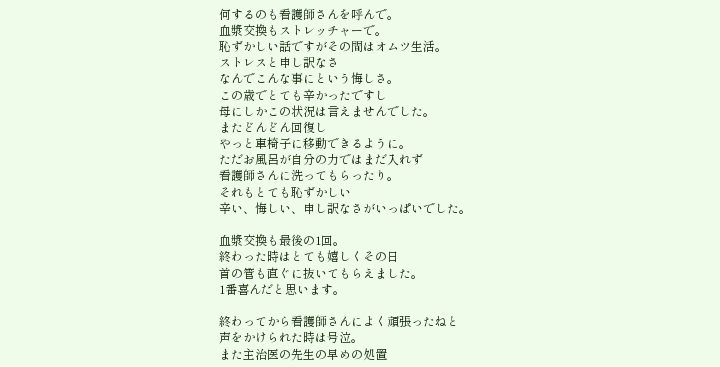何するのも看護師さんを呼んで。
血漿交換もストレッチャーで。
恥ずかしい話ですがその間はオムツ生活。
ストレスと申し訳なさ
なんでこんな事にという悔しさ。
この歳でとても辛かったですし
母にしかこの状況は言えませんでした。
またどんどん回復し
やっと車椅子に移動できるように。
ただお風呂が自分の力ではまだ入れず
看護師さんに洗ってもらったり。
それもとても恥ずかしい
辛い、悔しい、申し訳なさがいっぱいでした。

血漿交換も最後の1回。
終わった時はとても嬉しくその日
首の管も直ぐに抜いてもらえました。
1番喜んだと思います。

終わってから看護師さんによく頑張ったねと
声をかけられた時は号泣。
また主治医の先生の早めの処置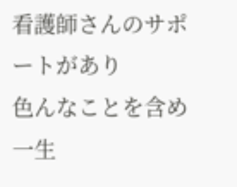看護師さんのサポートがあり
色んなことを含め一生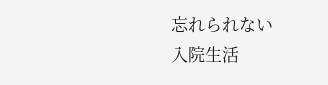忘れられない
入院生活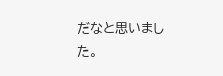だなと思いました。